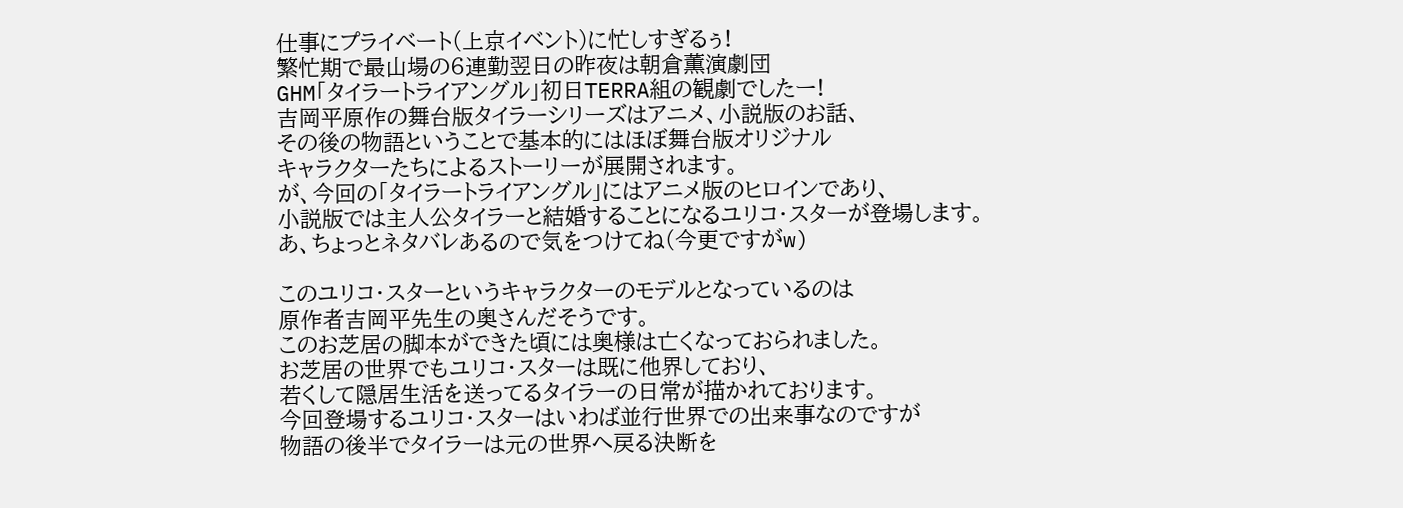仕事にプライベート(上京イベント)に忙しすぎるぅ!
繁忙期で最山場の6連勤翌日の昨夜は朝倉薫演劇団
GHM「タイラートライアングル」初日TERRA組の観劇でしたー!
吉岡平原作の舞台版タイラーシリーズはアニメ、小説版のお話、
その後の物語ということで基本的にはほぼ舞台版オリジナル
キャラクターたちによるストーリーが展開されます。
が、今回の「タイラートライアングル」にはアニメ版のヒロインであり、
小説版では主人公タイラーと結婚することになるユリコ・スターが登場します。
あ、ちょっとネタバレあるので気をつけてね(今更ですがw)

このユリコ・スターというキャラクターのモデルとなっているのは
原作者吉岡平先生の奥さんだそうです。
このお芝居の脚本ができた頃には奥様は亡くなっておられました。
お芝居の世界でもユリコ・スターは既に他界しており、
若くして隠居生活を送ってるタイラーの日常が描かれております。
今回登場するユリコ・スターはいわば並行世界での出来事なのですが
物語の後半でタイラーは元の世界へ戻る決断を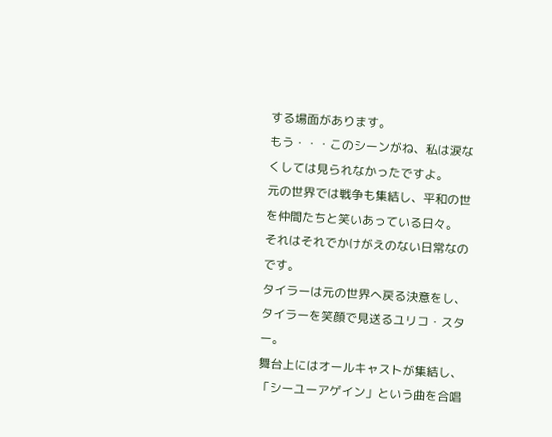する場面があります。
もう・・・このシーンがね、私は涙なくしては見られなかったですよ。
元の世界では戦争も集結し、平和の世を仲間たちと笑いあっている日々。
それはそれでかけがえのない日常なのです。
タイラーは元の世界へ戻る決意をし、
タイラーを笑顔で見送るユリコ・スター。
舞台上にはオールキャストが集結し、
「シーユーアゲイン」という曲を合唱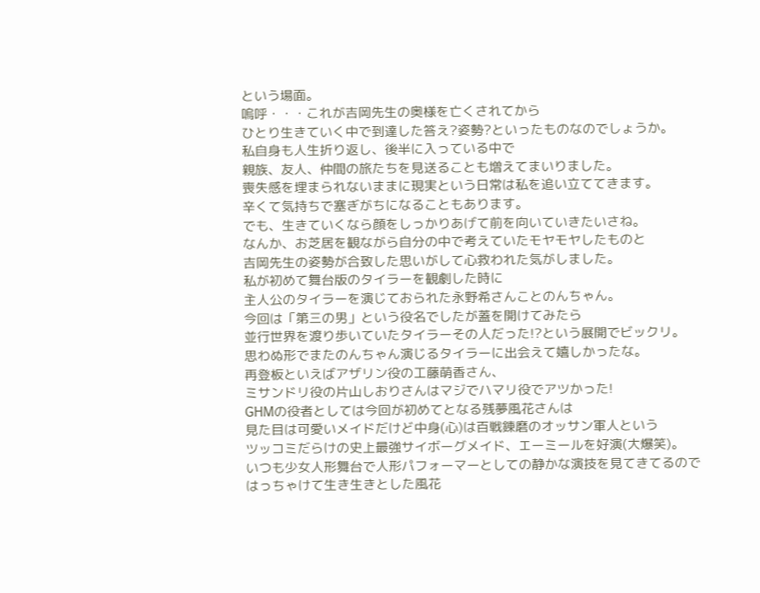という場面。
嗚呼・・・これが吉岡先生の奥様を亡くされてから
ひとり生きていく中で到達した答え?姿勢?といったものなのでしょうか。
私自身も人生折り返し、後半に入っている中で
親族、友人、仲間の旅たちを見送ることも増えてまいりました。
喪失感を埋まられないままに現実という日常は私を追い立ててきます。
辛くて気持ちで塞ぎがちになることもあります。
でも、生きていくなら顔をしっかりあげて前を向いていきたいさね。
なんか、お芝居を観ながら自分の中で考えていたモヤモヤしたものと
吉岡先生の姿勢が合致した思いがして心救われた気がしました。
私が初めて舞台版のタイラーを観劇した時に
主人公のタイラーを演じておられた永野希さんことのんちゃん。
今回は「第三の男」という役名でしたが蓋を開けてみたら
並行世界を渡り歩いていたタイラーその人だった!?という展開でビックリ。
思わぬ形でまたのんちゃん演じるタイラーに出会えて嬉しかったな。
再登板といえばアザリン役の工藤萌香さん、
ミサンドリ役の片山しおりさんはマジでハマリ役でアツかった!
GHMの役者としては今回が初めてとなる残夢風花さんは
見た目は可愛いメイドだけど中身(心)は百戦錬磨のオッサン軍人という
ツッコミだらけの史上最強サイボーグメイド、エーミールを好演(大爆笑)。
いつも少女人形舞台で人形パフォーマーとしての静かな演技を見てきてるので
はっちゃけて生き生きとした風花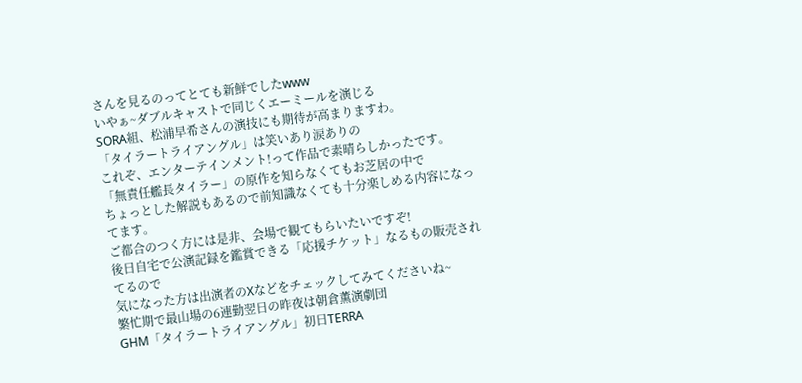さんを見るのってとても新鮮でしたwww
いやぁ~ダブルキャストで同じくエーミールを演じる
SORA組、松浦早希さんの演技にも期待が高まりますわ。
「タイラートライアングル」は笑いあり涙ありの
これぞ、エンターテインメント!って作品で素晴らしかったです。
「無責任艦長タイラー」の原作を知らなくてもお芝居の中で
ちょっとした解説もあるので前知識なくても十分楽しめる内容になってます。
ご都合のつく方には是非、会場で観てもらいたいですぞ!
後日自宅で公演記録を鑑賞できる「応援チケット」なるもの販売されてるので
気になった方は出演者のXなどをチェックしてみてくださいね~
繁忙期で最山場の6連勤翌日の昨夜は朝倉薫演劇団
GHM「タイラートライアングル」初日TERRA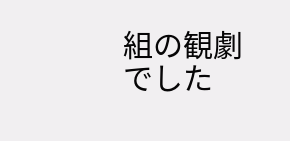組の観劇でした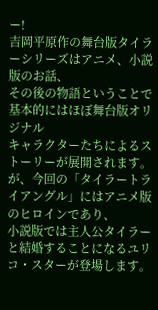ー!
吉岡平原作の舞台版タイラーシリーズはアニメ、小説版のお話、
その後の物語ということで基本的にはほぼ舞台版オリジナル
キャラクターたちによるストーリーが展開されます。
が、今回の「タイラートライアングル」にはアニメ版のヒロインであり、
小説版では主人公タイラーと結婚することになるユリコ・スターが登場します。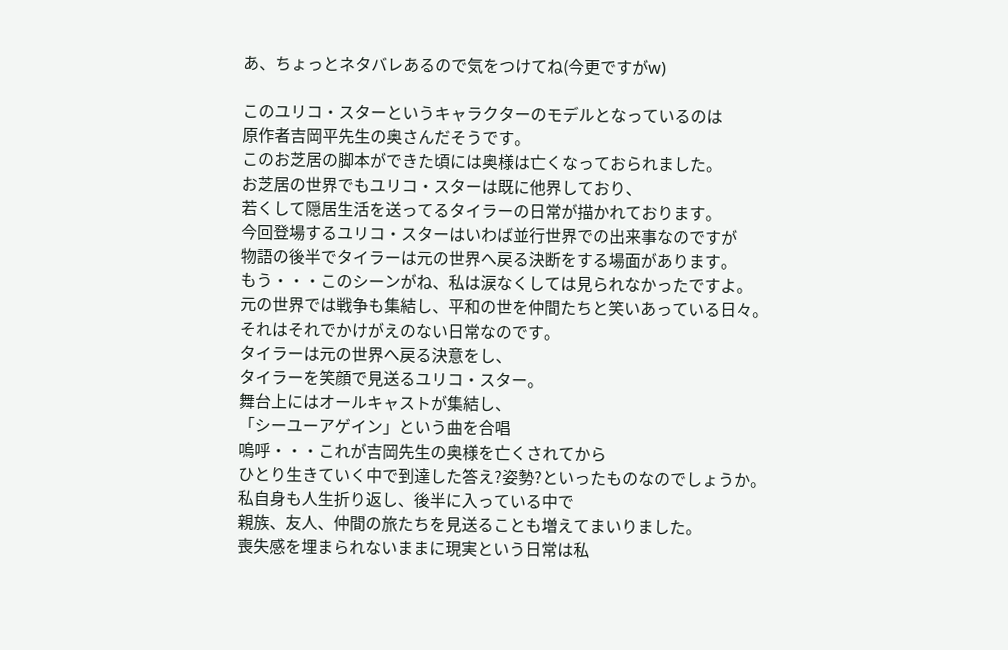あ、ちょっとネタバレあるので気をつけてね(今更ですがw)

このユリコ・スターというキャラクターのモデルとなっているのは
原作者吉岡平先生の奥さんだそうです。
このお芝居の脚本ができた頃には奥様は亡くなっておられました。
お芝居の世界でもユリコ・スターは既に他界しており、
若くして隠居生活を送ってるタイラーの日常が描かれております。
今回登場するユリコ・スターはいわば並行世界での出来事なのですが
物語の後半でタイラーは元の世界へ戻る決断をする場面があります。
もう・・・このシーンがね、私は涙なくしては見られなかったですよ。
元の世界では戦争も集結し、平和の世を仲間たちと笑いあっている日々。
それはそれでかけがえのない日常なのです。
タイラーは元の世界へ戻る決意をし、
タイラーを笑顔で見送るユリコ・スター。
舞台上にはオールキャストが集結し、
「シーユーアゲイン」という曲を合唱
嗚呼・・・これが吉岡先生の奥様を亡くされてから
ひとり生きていく中で到達した答え?姿勢?といったものなのでしょうか。
私自身も人生折り返し、後半に入っている中で
親族、友人、仲間の旅たちを見送ることも増えてまいりました。
喪失感を埋まられないままに現実という日常は私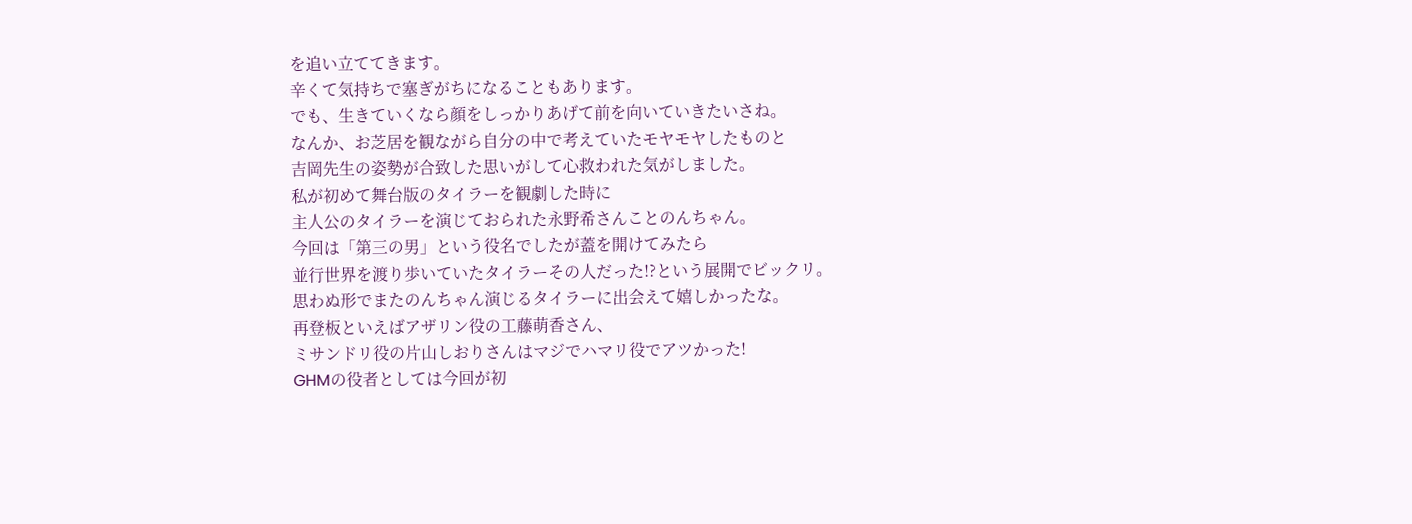を追い立ててきます。
辛くて気持ちで塞ぎがちになることもあります。
でも、生きていくなら顔をしっかりあげて前を向いていきたいさね。
なんか、お芝居を観ながら自分の中で考えていたモヤモヤしたものと
吉岡先生の姿勢が合致した思いがして心救われた気がしました。
私が初めて舞台版のタイラーを観劇した時に
主人公のタイラーを演じておられた永野希さんことのんちゃん。
今回は「第三の男」という役名でしたが蓋を開けてみたら
並行世界を渡り歩いていたタイラーその人だった!?という展開でビックリ。
思わぬ形でまたのんちゃん演じるタイラーに出会えて嬉しかったな。
再登板といえばアザリン役の工藤萌香さん、
ミサンドリ役の片山しおりさんはマジでハマリ役でアツかった!
GHMの役者としては今回が初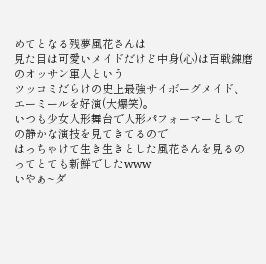めてとなる残夢風花さんは
見た目は可愛いメイドだけど中身(心)は百戦錬磨のオッサン軍人という
ツッコミだらけの史上最強サイボーグメイド、エーミールを好演(大爆笑)。
いつも少女人形舞台で人形パフォーマーとしての静かな演技を見てきてるので
はっちゃけて生き生きとした風花さんを見るのってとても新鮮でしたwww
いやぁ~ダ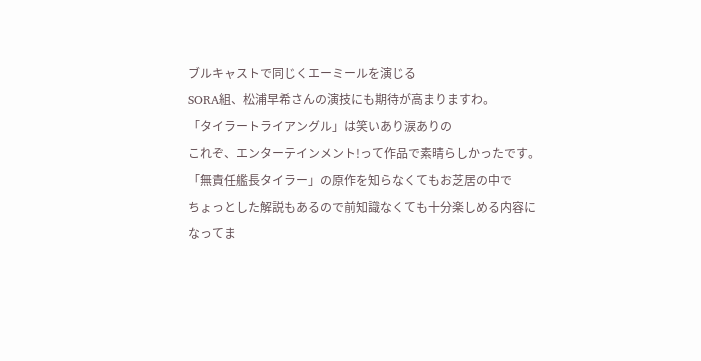ブルキャストで同じくエーミールを演じる
SORA組、松浦早希さんの演技にも期待が高まりますわ。
「タイラートライアングル」は笑いあり涙ありの
これぞ、エンターテインメント!って作品で素晴らしかったです。
「無責任艦長タイラー」の原作を知らなくてもお芝居の中で
ちょっとした解説もあるので前知識なくても十分楽しめる内容になってま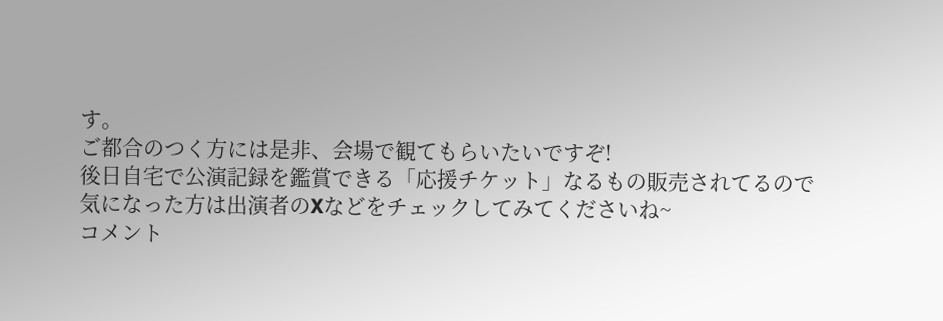す。
ご都合のつく方には是非、会場で観てもらいたいですぞ!
後日自宅で公演記録を鑑賞できる「応援チケット」なるもの販売されてるので
気になった方は出演者のXなどをチェックしてみてくださいね~
コメント